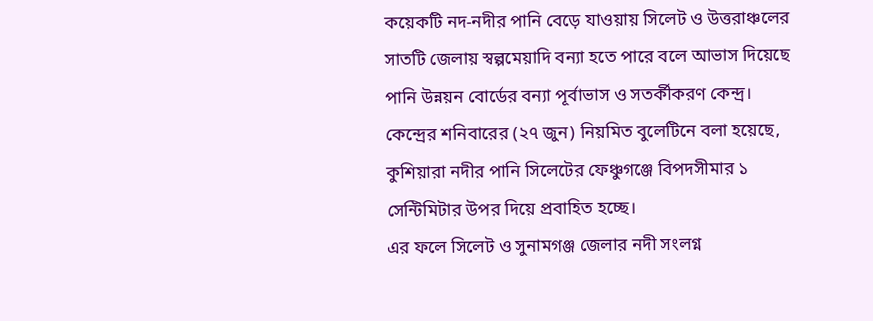কয়েকটি নদ-নদীর পানি বেড়ে যাওয়ায় সিলেট ও উত্তরাঞ্চলের সাতটি জেলায় স্বল্পমেয়াদি বন্যা হতে পারে বলে আভাস দিয়েছে পানি উন্নয়ন বোর্ডের বন্যা পূর্বাভাস ও সতর্কীকরণ কেন্দ্র।
কেন্দ্রের শনিবারের (২৭ জুন) নিয়মিত বুলেটিনে বলা হয়েছে, কুশিয়ারা নদীর পানি সিলেটের ফেঞ্চুগঞ্জে বিপদসীমার ১ সেন্টিমিটার উপর দিয়ে প্রবাহিত হচ্ছে।
এর ফলে সিলেট ও সুনামগঞ্জ জেলার নদী সংলগ্ন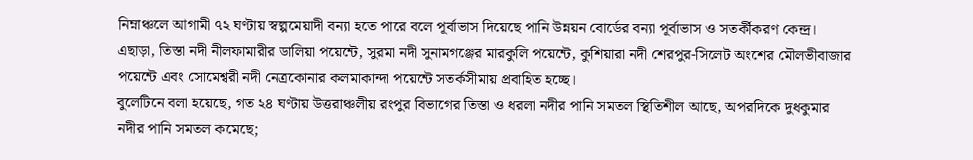নিম্নাঞ্চলে আগামী ৭২ ঘণ্টায় স্বল্পমেয়াদী বন্যা হতে পারে বলে পূর্বাভাস দিয়েছে পানি উন্নয়ন বোর্ডের বন্যা পূর্বাভাস ও সতর্কীকরণ কেন্দ্র।
এছাড়া, তিস্তা নদী নীলফামারীর ডালিয়া পয়েন্টে, সুরমা নদী সুনামগঞ্জের মারকুলি পয়েন্টে, কুশিয়ারা নদী শেরপুর-সিলেট অংশের মৌলভীবাজার পয়েন্টে এবং সোমেশ্বরী নদী নেত্রকোনার কলমাকান্দা পয়েন্টে সতর্কসীমায় প্রবাহিত হচ্ছে।
বুলেটিনে বলা হয়েছে, গত ২৪ ঘণ্টায় উত্তরাঞ্চলীয় রংপুর বিভাগের তিস্তা ও ধরলা নদীর পানি সমতল স্থিতিশীল আছে, অপরদিকে দুধকুমার নদীর পানি সমতল কমেছে;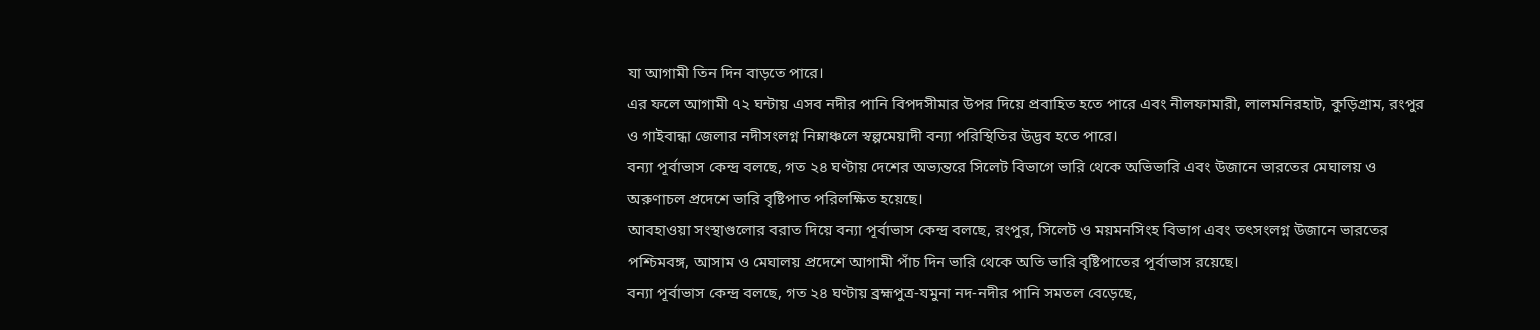যা আগামী তিন দিন বাড়তে পারে।
এর ফলে আগামী ৭২ ঘন্টায় এসব নদীর পানি বিপদসীমার উপর দিয়ে প্রবাহিত হতে পারে এবং নীলফামারী, লালমনিরহাট, কুড়িগ্রাম, রংপুর ও গাইবান্ধা জেলার নদীসংলগ্ন নিম্নাঞ্চলে স্বল্পমেয়াদী বন্যা পরিস্থিতির উদ্ভব হতে পারে।
বন্যা পূর্বাভাস কেন্দ্র বলছে, গত ২৪ ঘণ্টায় দেশের অভ্যন্তরে সিলেট বিভাগে ভারি থেকে অভিভারি এবং উজানে ভারতের মেঘালয় ও অরুণাচল প্রদেশে ভারি বৃষ্টিপাত পরিলক্ষিত হয়েছে।
আবহাওয়া সংস্থাগুলোর বরাত দিয়ে বন্যা পূর্বাভাস কেন্দ্র বলছে, রংপুর, সিলেট ও ময়মনসিংহ বিভাগ এবং তৎসংলগ্ন উজানে ভারতের পশ্চিমবঙ্গ, আসাম ও মেঘালয় প্রদেশে আগামী পাঁচ দিন ভারি থেকে অতি ভারি বৃষ্টিপাতের পূর্বাভাস রয়েছে।
বন্যা পূর্বাভাস কেন্দ্র বলছে, গত ২৪ ঘণ্টায় ব্রহ্মপুত্র-যমুনা নদ-নদীর পানি সমতল বেড়েছে,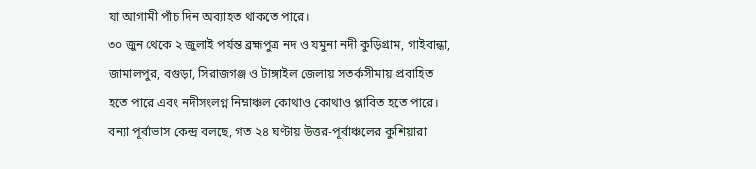যা আগামী পাঁচ দিন অব্যাহত থাকতে পারে।
৩০ জুন থেকে ২ জুলাই পর্যন্ত ব্রহ্মপুত্র নদ ও যমুনা নদী কুড়িগ্রাম, গাইবান্ধা, জামালপুর, বগুড়া, সিরাজগঞ্জ ও টাঙ্গাইল জেলায় সতর্কসীমায় প্রবাহিত হতে পারে এবং নদীসংলগ্ন নিম্নাঞ্চল কোথাও কোথাও প্লাবিত হতে পারে।
বন্যা পূর্বাভাস কেন্দ্র বলছে, গত ২৪ ঘণ্টায় উত্তর-পূর্বাঞ্চলের কুশিয়ারা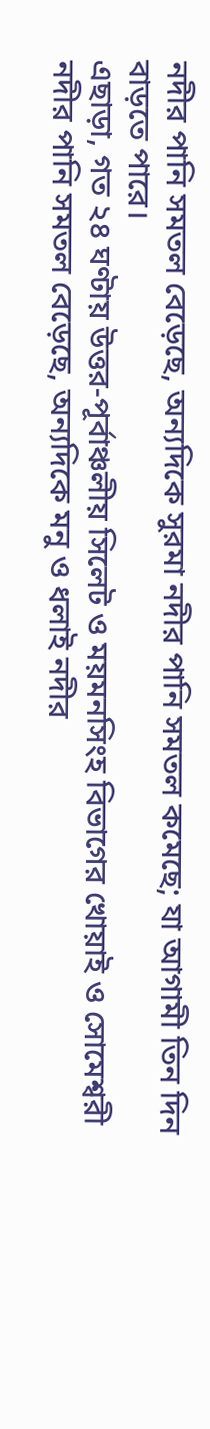নদীর পানি সমতল বেড়েছে, অন্যদিকে সুরমা নদীর পানি সমতল কমেছে; যা আগামী তিন দিন বাড়তে পারে।
এছাড়া, গত ২৪ ঘণ্টায় উত্তর-পূর্বাঞ্চলীয় সিলেট ও ময়মনসিংহ বিভাগের খোয়াই ও সোমেশ্বরী নদীর পানি সমতল বেড়েছে, অন্যদিকে মনু ও ধলাই নদীর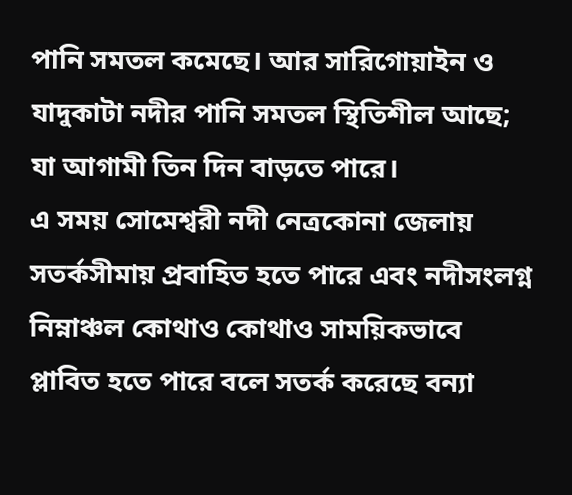পানি সমতল কমেছে। আর সারিগোয়াইন ও যাদুকাটা নদীর পানি সমতল স্থিতিশীল আছে; যা আগামী তিন দিন বাড়তে পারে।
এ সময় সোমেশ্বরী নদী নেত্রকোনা জেলায় সতর্কসীমায় প্রবাহিত হতে পারে এবং নদীসংলগ্ন নিম্নাঞ্চল কোথাও কোথাও সাময়িকভাবে প্লাবিত হতে পারে বলে সতর্ক করেছে বন্যা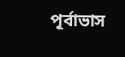পূর্বাভাস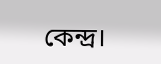কেন্দ্র।